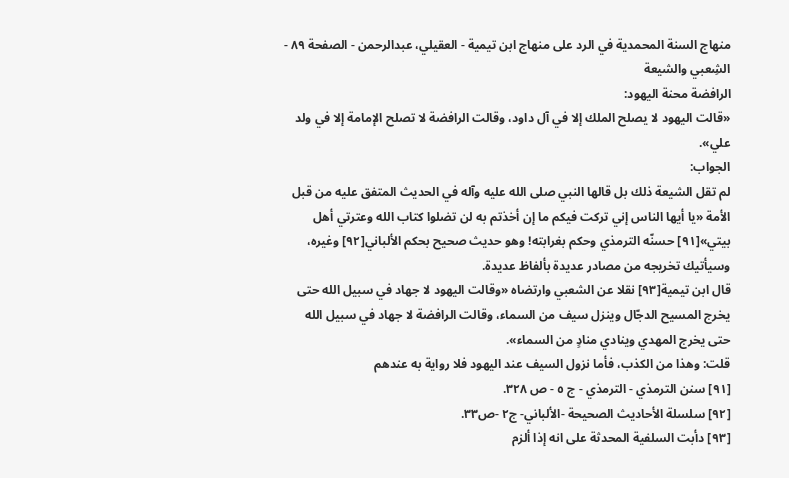منهاج السنة المحمدية في الرد على منهاج ابن تيمية - العقيلي، عبدالرحمن - الصفحة ٨٩ - الشِعبي والشيعة
الرافضة محنة اليهود:
«قالت اليهود لا يصلح الملك إلا في آل داود، وقالت الرافضة لا تصلح الإمامة إلا في ولد علي».
الجواب:
لم تقل الشيعة ذلك بل قالها النبي صلى الله عليه وآله في الحديث المتفق عليه من قبل الأمة «يا أيها الناس إني تركت فيكم ما إن أخذتم به لن تضلوا كتاب الله وعترتي أهل بيتي»[٩١] حسنّه الترمذي وحكم بغرابته! وهو حديث صحيح بحكم الألباني[٩٢] وغيره، وسيأتيك تخريجه من مصادر عديدة بألفاظ عديدة.
قال ابن تيمية[٩٣] نقلا عن الشعبي وارتضاه «وقالت اليهود لا جهاد في سبيل الله حتى يخرج المسيح الدجّال وينزل سيف من السماء، وقالت الرافضة لا جهاد في سبيل الله حتى يخرج المهدي وينادي منادٍ من السماء».
قلت: وهذا من الكذب، فأما نزول السيف عند اليهود فلا رواية به عندهم
[٩١] سنن الترمذي - الترمذي - ج ٥ - ص ٣٢٨.
[٩٢] سلسلة الأحاديث الصحيحة -الألباني- ج٢ -ص٣٣.
[٩٣] دأبت السلفية المحدثة على انه إذا ألزم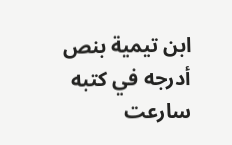ابن تيمية بنص أدرجه في كتبه سارعت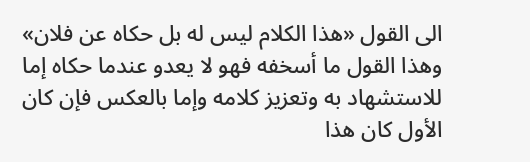الى القول «هذا الكلام ليس له بل حكاه عن فلان» وهذا القول ما أسخفه فهو لا يعدو عندما حكاه إما للاستشهاد به وتعزيز كلامه وإما بالعكس فإن كان الأول كان هذا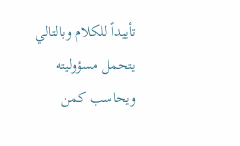تأييداً للكلام وبالتالي يتحمل مسؤوليته ويحاسب كمن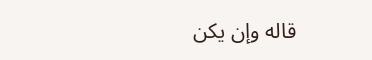قاله وإن يكن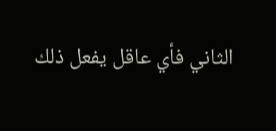الثاني فأي عاقل يفعل ذلك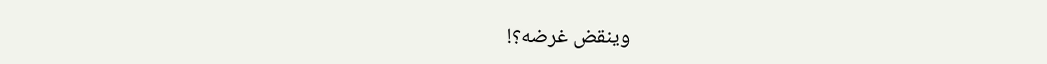وينقض غرضه؟!